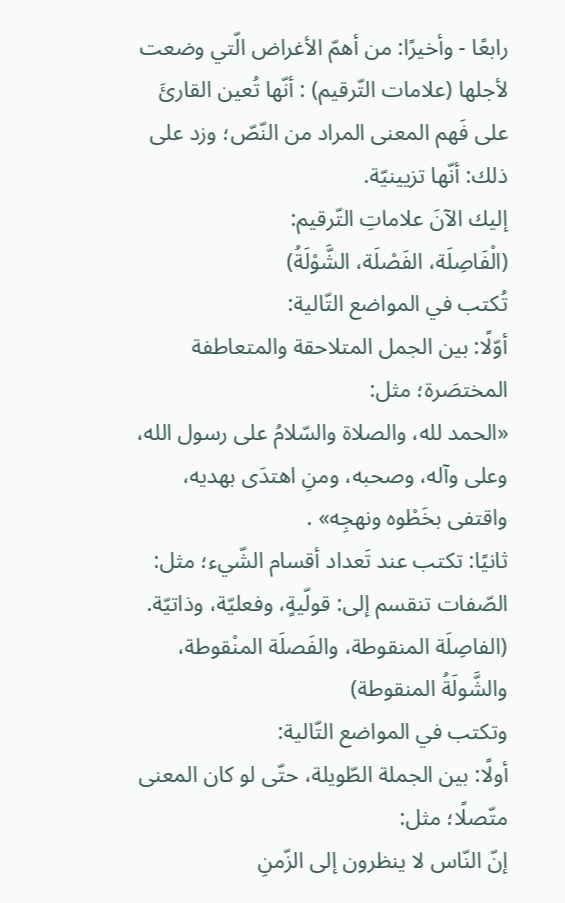رابعًا - وأخيرًا: من أهمّ الأغراض الّتي وضعت لأجلها (علامات التّرقيم) : أنّها تُعين القارئَ على فَهم المعنى المراد من النّصّ؛ وزد على ذلك: أنّها تزيينيّة.
إليك الآنَ علاماتِ التّرقيم:
(الْفَاصِلَة، الفَصْلَة، الشَّوْلَةُ)
تُكتب في المواضع التّالية:
أوّلًا: بين الجمل المتلاحقة والمتعاطفة المختصَرة؛ مثل:
«الحمد لله، والصلاة والسّلامُ على رسول الله، وعلى وآله، وصحبه، ومنِ اهتدَى بهديه، واقتفى بخَطْوه ونهجِه» .
ثانيًا: تكتب عند تَعداد أقسام الشّيء؛ مثل:
الصّفات تنقسم إلى: قولّيةٍ، وفعليّة، وذاتيّة.
(الفاصِلَة المنقوطة، والفَصلَة المنْقوطة، والشَّولَةُ المنقوطة)
وتكتب في المواضع التّالية:
أولًا: بين الجملة الطّويلة، حتّى لو كان المعنى متّصلًا؛ مثل:
إنّ النّاس لا ينظرون إلى الزّمنِ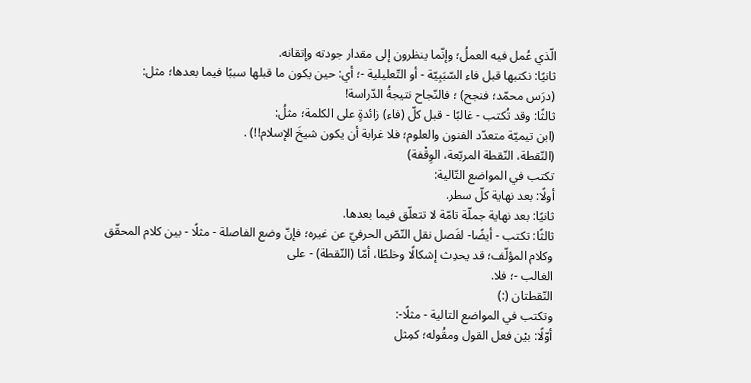الّذي عُمل فيه العملُ؛ وإنّما ينظرون إلى مقدار جودته وإتقانه.
ثانيًا: نكتبها قبل فاء السّبَبِيّة - أو التّعليلية -؛ أي: حين يكون ما قبلها سببًا فيما بعدها؛ مثل:
(درَس محمّد؛ فنجح) ؛ فالنّجاح نتيجةُ الدّراسة!
ثالثًا: وقد تُكتب - غالبًا - قبل كلّ (فاء) زائدةٍ على الكلمة؛ مثلُ:
(ابن تيميّة متعدّد الفنون والعلوم؛ فلا غرابة أن يكون شيخَ الإسلام!!) .
(النّقطة، النّقطة المربّعة، الوِقْفة)
تكتب في المواضع التّالية:
أولًا: بعد نهاية كلّ سطر.
ثانيًا: بعد نهاية جملّة تامّة لا تتعلّق فيما بعدها.
ثالثًا: تكتب - أيضًا- لفَصل نقل النّصّ الحرفيّ عن غيره؛ فإنّ وضع الفاصلة - مثلًا - بين كلام المحقّق وكلام المؤلّف؛ قد يحدِث إشكالًا وخلطًا، أمّا (النّقطة) - على
الغالب -؛ فلا.
النّقطتان (:)
وتكتب في المواضع التالية - مثلًا-:
أوّلًا: بيْن فعل القول ومقُوله؛ كمِثل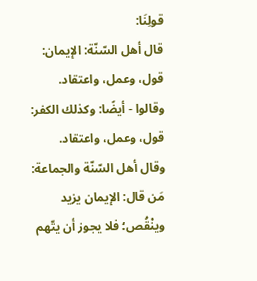قولِنَا:
قال أهل السّنّة: الإيمان: قول، وعمل، واعتقاد.
وقالوا - أيضًا: وكذلك الكفر: قول، وعمل، واعتقاد.
وقال أهل السّنّة والجماعة: مَن قال: الإيمان يزيد وينْقُص؛ فلا يجوز أن يتّهم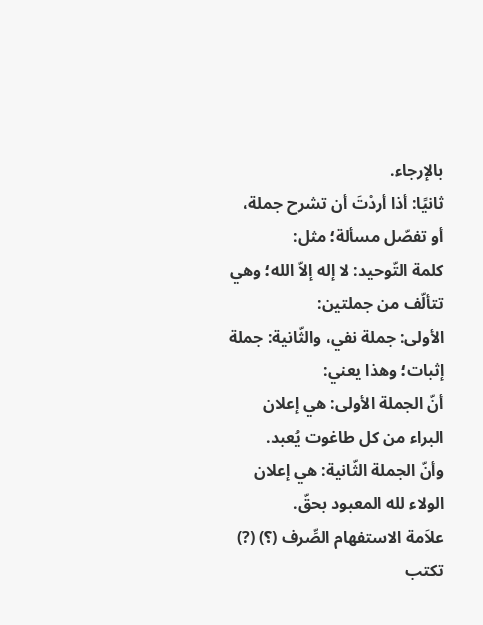بالإرجاء.
ثانيًا: أذا أردْتَ أن تشرح جملة، أو تفصّل مسألة؛ مثل:
كلمة التّوحيد: لا إله إلاّ الله؛ وهي تتألّف من جملتين:
الأولى: جملة نفي، والثّانية: جملة إثبات؛ وهذا يعني:
أنّ الجملة الأولى: هي إعلان البراء من كل طاغوت يُعبد.
وأنّ الجملة الثّانية: هي إعلان الولاء لله المعبود بحقّ.
علاَمة الاستفهام الصِّرف (؟) (?)
تكتب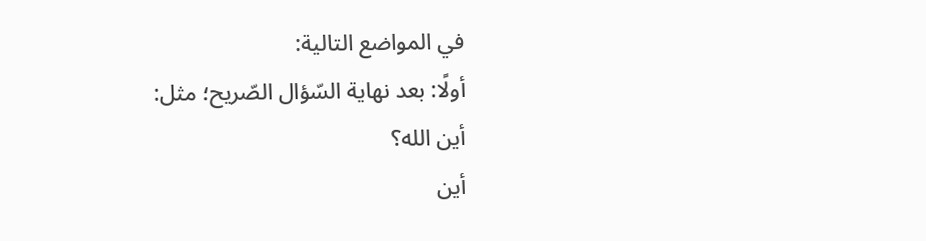في المواضع التالية:
أولًا: بعد نهاية السّؤال الصّريح؛ مثل:
أين الله؟
أين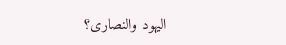اليهود والنصارى؟